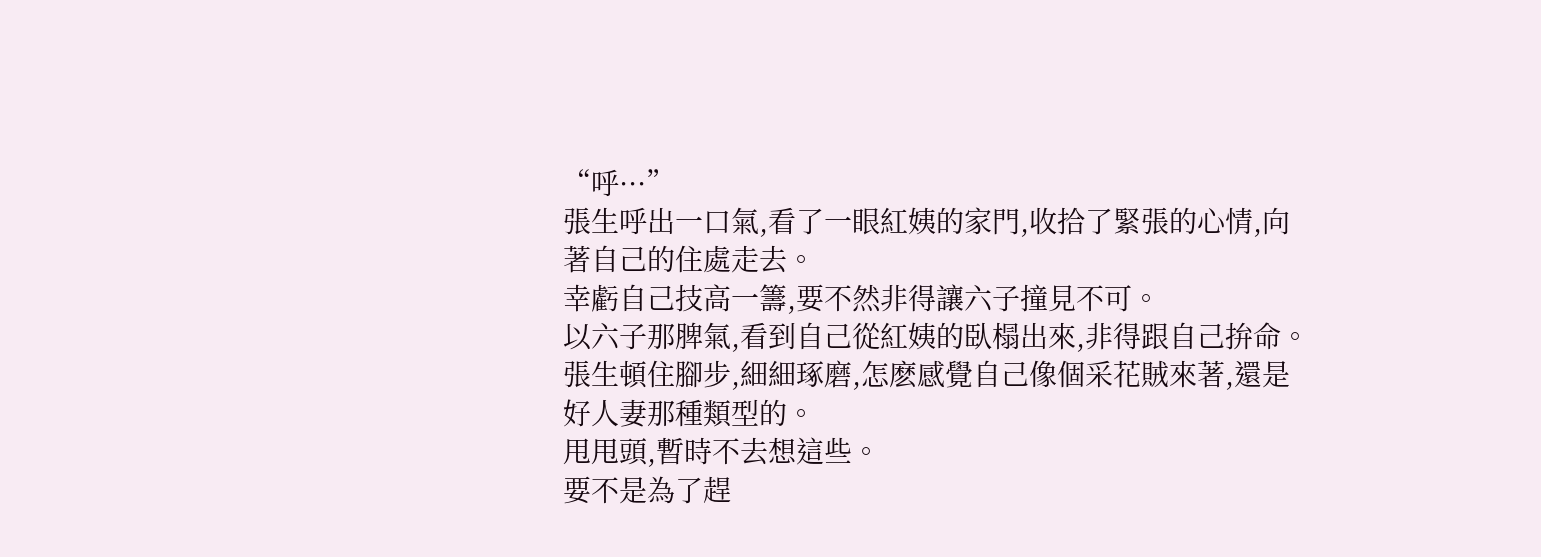“呼···”
張生呼出一口氣,看了一眼紅姨的家門,收拾了緊張的心情,向著自己的住處走去。
幸虧自己技高一籌,要不然非得讓六子撞見不可。
以六子那脾氣,看到自己從紅姨的臥榻出來,非得跟自己拚命。
張生頓住腳步,細細琢磨,怎麽感覺自己像個采花賊來著,還是好人妻那種類型的。
甩甩頭,暫時不去想這些。
要不是為了趕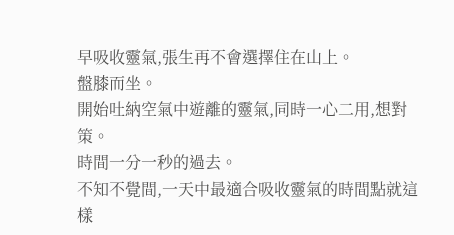早吸收靈氣,張生再不會選擇住在山上。
盤膝而坐。
開始吐納空氣中遊離的靈氣,同時一心二用,想對策。
時間一分一秒的過去。
不知不覺間,一天中最適合吸收靈氣的時間點就這樣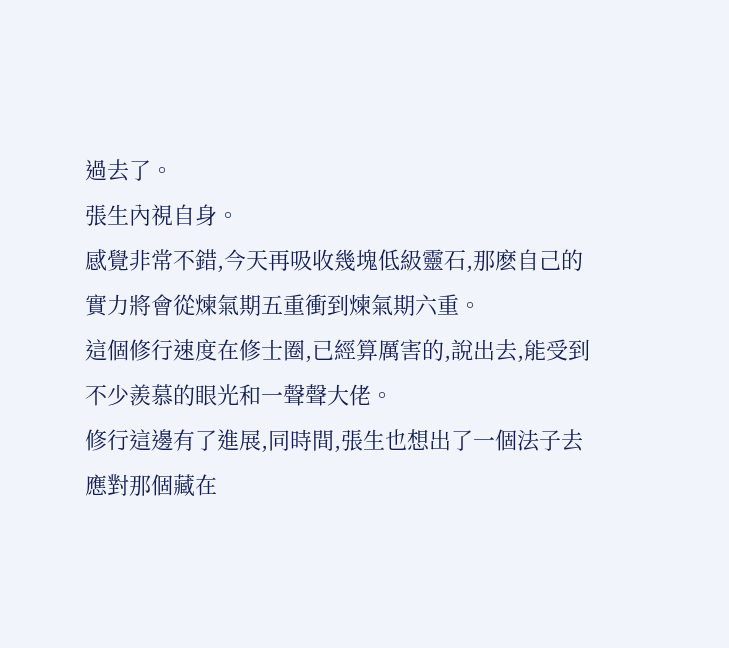過去了。
張生內視自身。
感覺非常不錯,今天再吸收幾塊低級靈石,那麽自己的實力將會從煉氣期五重衝到煉氣期六重。
這個修行速度在修士圈,已經算厲害的,說出去,能受到不少羨慕的眼光和一聲聲大佬。
修行這邊有了進展,同時間,張生也想出了一個法子去應對那個藏在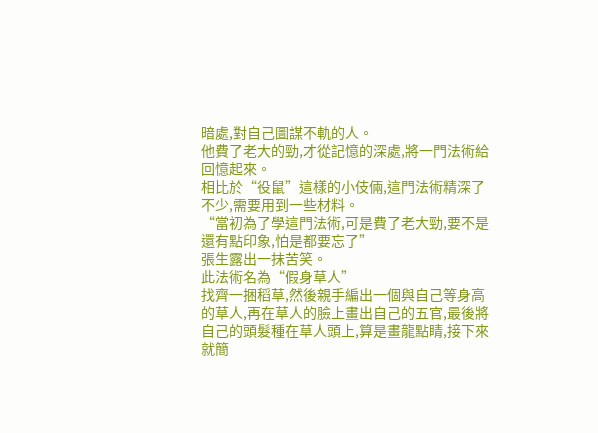暗處,對自己圖謀不軌的人。
他費了老大的勁,才從記憶的深處,將一門法術給回憶起來。
相比於“役鼠”這樣的小伎倆,這門法術精深了不少,需要用到一些材料。
“當初為了學這門法術,可是費了老大勁,要不是還有點印象,怕是都要忘了”
張生露出一抹苦笑。
此法術名為“假身草人”
找齊一捆稻草,然後親手編出一個與自己等身高的草人,再在草人的臉上畫出自己的五官,最後將自己的頭髮種在草人頭上,算是畫龍點睛,接下來就簡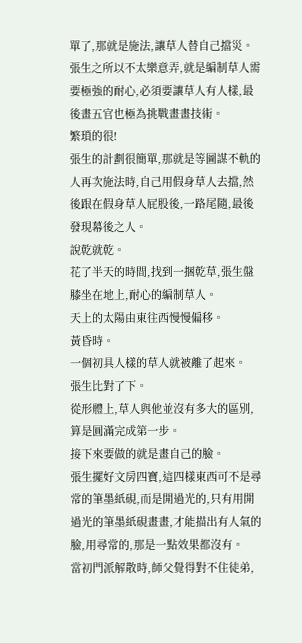單了,那就是施法,讓草人替自己擋災。
張生之所以不太樂意弄,就是編制草人需要極強的耐心,必須要讓草人有人樣,最後畫五官也極為挑戰畫畫技術。
繁瑣的很!
張生的計劃很簡單,那就是等圖謀不軌的人再次施法時,自己用假身草人去擋,然後跟在假身草人屁股後,一路尾隨,最後發現幕後之人。
說乾就乾。
花了半天的時間,找到一捆乾草,張生盤膝坐在地上,耐心的編制草人。
天上的太陽由東往西慢慢偏移。
黃昏時。
一個初具人樣的草人就被離了起來。
張生比對了下。
從形體上,草人與他並沒有多大的區別,算是圓滿完成第一步。
接下來要做的就是畫自己的臉。
張生擺好文房四寶,這四樣東西可不是尋常的筆墨紙硯,而是開過光的,只有用開過光的筆墨紙硯畫畫,才能描出有人氣的臉,用尋常的,那是一點效果都沒有。
當初門派解散時,師父覺得對不住徒弟,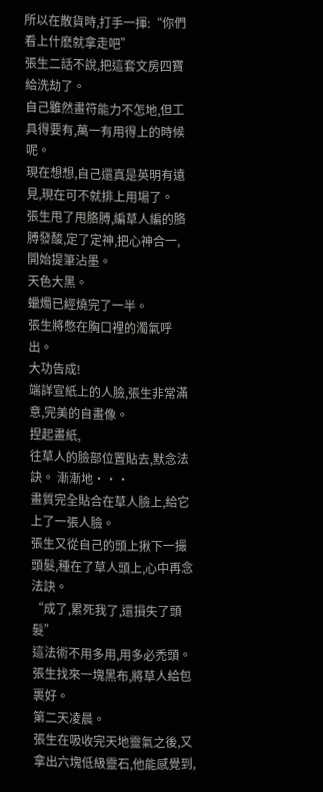所以在散貨時,打手一揮:“你們看上什麽就拿走吧”
張生二話不說,把這套文房四寶給洗劫了。
自己雖然畫符能力不怎地,但工具得要有,萬一有用得上的時候呢。
現在想想,自己還真是英明有遠見,現在可不就排上用場了。
張生甩了甩胳膊,編草人編的胳膊發酸,定了定神,把心神合一,開始提筆沾墨。
天色大黑。
蠟燭已經燒完了一半。
張生將憋在胸口裡的濁氣呼出。
大功告成!
端詳宣紙上的人臉,張生非常滿意,完美的自畫像。
捏起畫紙,
往草人的臉部位置貼去,默念法訣。 漸漸地···
畫質完全貼合在草人臉上,給它上了一張人臉。
張生又從自己的頭上揪下一撮頭髮,種在了草人頭上,心中再念法訣。
“成了,累死我了,還損失了頭髮”
這法術不用多用,用多必禿頭。
張生找來一塊黑布,將草人給包裹好。
第二天凌晨。
張生在吸收完天地靈氣之後,又拿出六塊低級靈石,他能感覺到,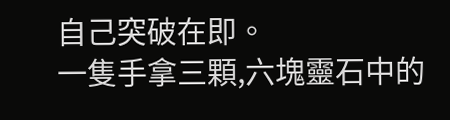自己突破在即。
一隻手拿三顆,六塊靈石中的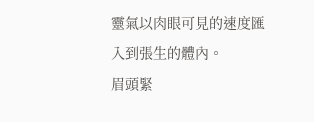靈氣以肉眼可見的速度匯入到張生的體內。
眉頭緊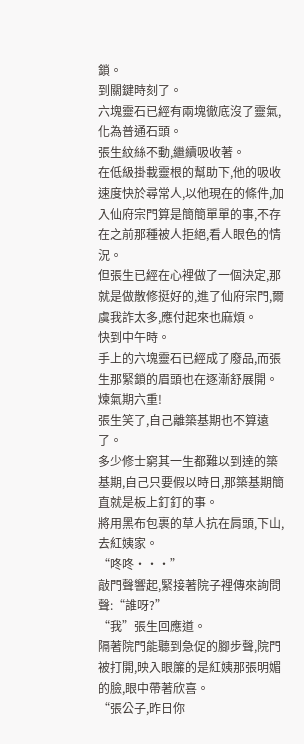鎖。
到關鍵時刻了。
六塊靈石已經有兩塊徹底沒了靈氣,化為普通石頭。
張生紋絲不動,繼續吸收著。
在低級掛載靈根的幫助下,他的吸收速度快於尋常人,以他現在的條件,加入仙府宗門算是簡簡單單的事,不存在之前那種被人拒絕,看人眼色的情況。
但張生已經在心裡做了一個決定,那就是做散修挺好的,進了仙府宗門,爾虞我詐太多,應付起來也麻煩。
快到中午時。
手上的六塊靈石已經成了廢品,而張生那緊鎖的眉頭也在逐漸舒展開。
煉氣期六重!
張生笑了,自己離築基期也不算遠了。
多少修士窮其一生都難以到達的築基期,自己只要假以時日,那築基期簡直就是板上釘釘的事。
將用黑布包裹的草人抗在肩頭,下山,去紅姨家。
“咚咚···”
敲門聲響起,緊接著院子裡傳來詢問聲:“誰呀?”
“我”張生回應道。
隔著院門能聽到急促的腳步聲,院門被打開,映入眼簾的是紅姨那張明媚的臉,眼中帶著欣喜。
“張公子,昨日你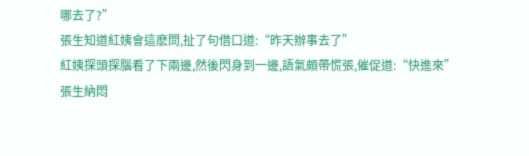哪去了?”
張生知道紅姨會這麽問,扯了句借口道:“昨天辦事去了”
紅姨探頭探腦看了下兩邊,然後閃身到一邊,語氣頗帶慌張,催促道:“快進來”
張生納悶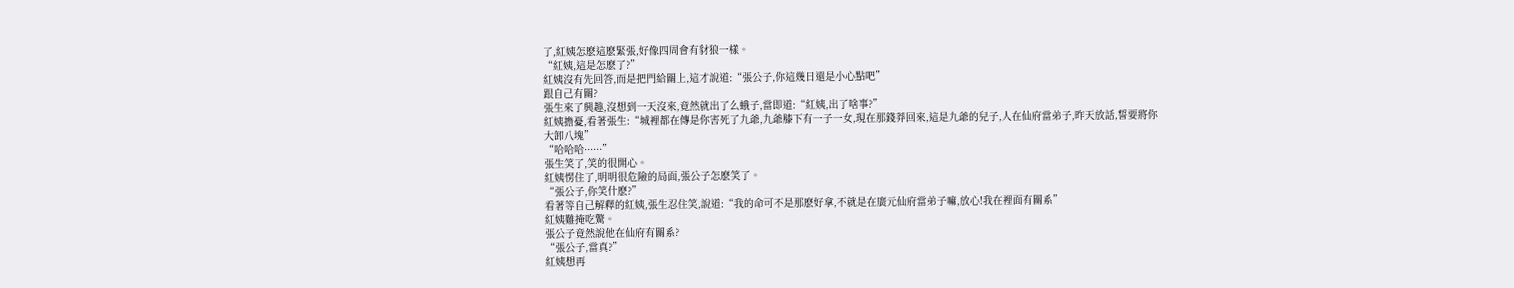了,紅姨怎麽這麽緊張,好像四周會有豺狼一樣。
“紅姨,這是怎麽了?”
紅姨沒有先回答,而是把門給關上,這才說道:“張公子,你這幾日還是小心點吧”
跟自己有關?
張生來了興趣,沒想到一天沒來,竟然就出了么蛾子,當即道:“紅姨,出了啥事?”
紅姨擔憂,看著張生:“城裡都在傳是你害死了九爺,九爺膝下有一子一女,現在那錢莽回來,這是九爺的兒子,人在仙府當弟子,昨天放話,誓要將你大卸八塊”
“哈哈哈······”
張生笑了,笑的很開心。
紅姨愣住了,明明很危險的局面,張公子怎麽笑了。
“張公子,你笑什麽?”
看著等自己解釋的紅姨,張生忍住笑,說道:“我的命可不是那麽好拿,不就是在廣元仙府當弟子嘛,放心!我在裡面有關系”
紅姨難掩吃驚。
張公子竟然說他在仙府有關系?
“張公子,當真?”
紅姨想再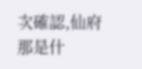次確認,仙府那是什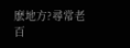麽地方?尋常老百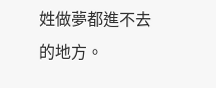姓做夢都進不去的地方。